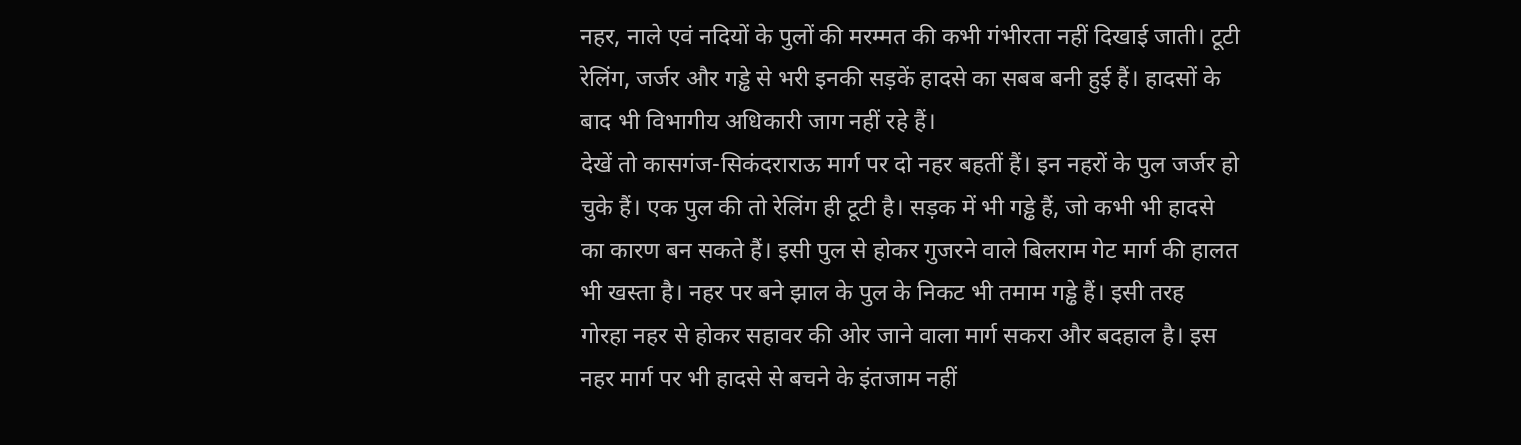नहर, नाले एवं नदियों के पुलों की मरम्मत की कभी गंभीरता नहीं दिखाई जाती। टूटी रेलिंग, जर्जर और गड्ढे से भरी इनकी सड़कें हादसे का सबब बनी हुई हैं। हादसों के बाद भी विभागीय अधिकारी जाग नहीं रहे हैं।
देखें तो कासगंज-सिकंदराराऊ मार्ग पर दो नहर बहतीं हैं। इन नहरों के पुल जर्जर हो चुके हैं। एक पुल की तो रेलिंग ही टूटी है। सड़क में भी गड्ढे हैं, जो कभी भी हादसे का कारण बन सकते हैं। इसी पुल से होकर गुजरने वाले बिलराम गेट मार्ग की हालत भी खस्ता है। नहर पर बने झाल के पुल के निकट भी तमाम गड्ढे हैं। इसी तरह
गोरहा नहर से होकर सहावर की ओर जाने वाला मार्ग सकरा और बदहाल है। इस नहर मार्ग पर भी हादसे से बचने के इंतजाम नहीं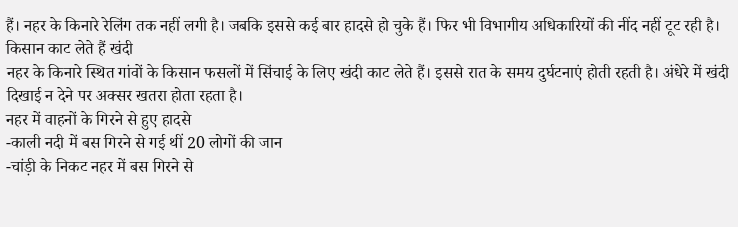हैं। नहर के किनारे रेलिंग तक नहीं लगी है। जबकि इससे कई बार हादसे हो चुके हैं। फिर भी विभागीय अधिकारियों की नींद नहीं टूट रही है।
किसान काट लेते हैं खंदी
नहर के किनारे स्थित गांवों के किसान फसलों में सिंचाई के लिए खंदी काट लेते हैं। इससे रात के समय दुर्घटनाएं होती रहती है। अंधेरे में खंदी दिखाई न देने पर अक्सर खतरा होता रहता है।
नहर में वाहनों के गिरने से हुए हादसे
-काली नदी में बस गिरने से गई थीं 20 लोगों की जान
-चांड़ी के निकट नहर में बस गिरने से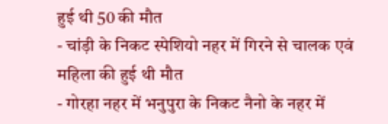हुई थी 50 की मौत
- चांड़ी के निकट स्पेशियो नहर में गिरने से चालक एवं महिला की हुई थी मौत
- गोरहा नहर में भनुपुरा के निकट नैनो के नहर में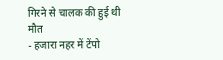गिरने से चालक की हुई थी मौत
- हजारा नहर में टेंपो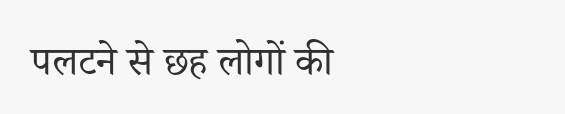पलटने से छह लोगों की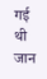गई थी जान